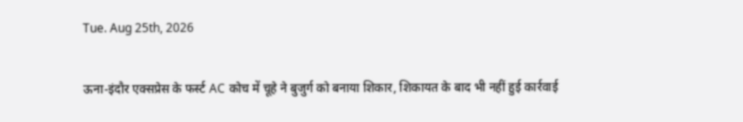Tue. Aug 25th, 2026

ऊना-इंदौर एक्सप्रेस के फर्स्ट AC कोच में चूहे ने बुजुर्ग को बनाया शिकार, शिकायत के बाद भी नहीं हुई कार्रवाई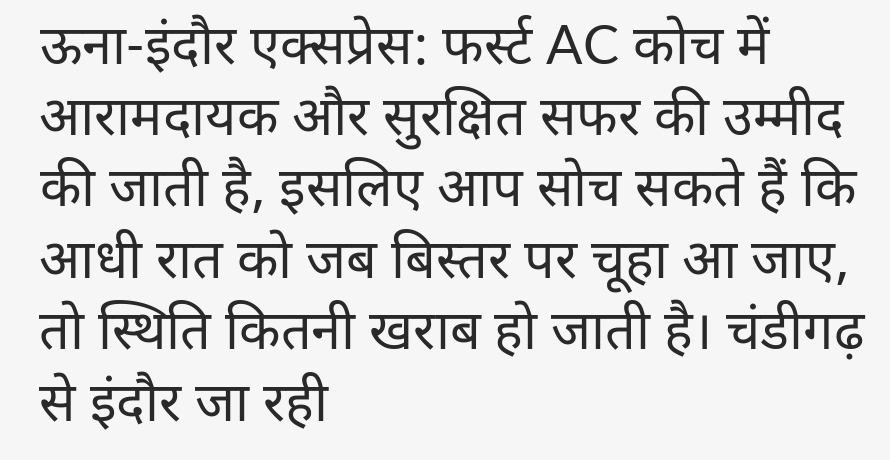ऊना-इंदौर एक्सप्रेस: फर्स्ट AC कोच में आरामदायक और सुरक्षित सफर की उम्मीद की जाती है, इसलिए आप सोच सकते हैं कि आधी रात को जब बिस्तर पर चूहा आ जाए, तो स्थिति कितनी खराब हो जाती है। चंडीगढ़ से इंदौर जा रही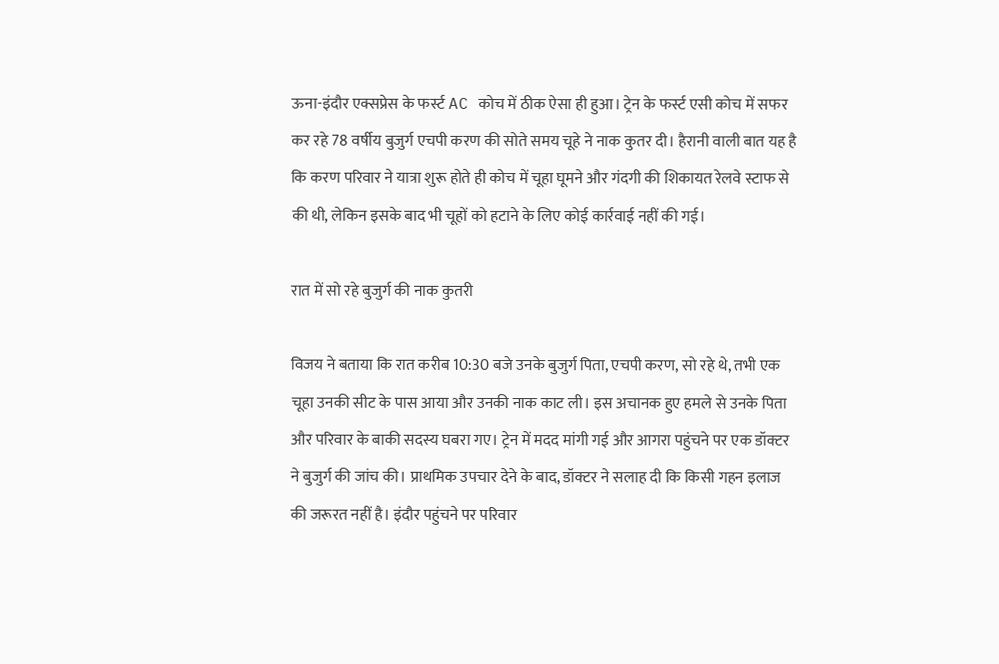ऊना-इंदौर एक्सप्रेस के फर्स्ट AC कोच में ठीक ऐसा ही हुआ। ट्रेन के फर्स्ट एसी कोच में सफर कर रहे 78 वर्षीय बुजुर्ग एचपी करण की सोते समय चूहे ने नाक कुतर दी। हैरानी वाली बात यह है कि करण परिवार ने यात्रा शुरू होते ही कोच में चूहा घूमने और गंदगी की शिकायत रेलवे स्टाफ से की थी, लेकिन इसके बाद भी चूहों को हटाने के लिए कोई कार्रवाई नहीं की गई।

रात में सो रहे बुजुर्ग की नाक कुतरी

विजय ने बताया कि रात करीब 10:30 बजे उनके बुजुर्ग पिता, एचपी करण, सो रहे थे, तभी एक चूहा उनकी सीट के पास आया और उनकी नाक काट ली। इस अचानक हुए हमले से उनके पिता और परिवार के बाकी सदस्य घबरा गए। ट्रेन में मदद मांगी गई और आगरा पहुंचने पर एक डॉक्टर ने बुजुर्ग की जांच की। प्राथमिक उपचार देने के बाद, डॉक्टर ने सलाह दी कि किसी गहन इलाज की जरूरत नहीं है। इंदौर पहुंचने पर परिवार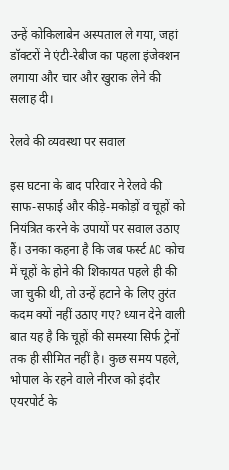उन्हें कोकिलाबेन अस्पताल ले गया, जहां डॉक्टरों ने एंटी-रेबीज का पहला इंजेक्शन लगाया और चार और खुराक लेने की सलाह दी।

रेलवे की व्यवस्था पर सवाल

इस घटना के बाद परिवार ने रेलवे की साफ-सफाई और कीड़े-मकोड़ों व चूहों को नियंत्रित करने के उपायों पर सवाल उठाए हैं। उनका कहना है कि जब फर्स्ट AC कोच में चूहों के होने की शिकायत पहले ही की जा चुकी थी, तो उन्हें हटाने के लिए तुरंत कदम क्यों नहीं उठाए गए? ध्यान देने वाली बात यह है कि चूहों की समस्या सिर्फ ट्रेनों तक ही सीमित नहीं है। कुछ समय पहले, भोपाल के रहने वाले नीरज को इंदौर एयरपोर्ट के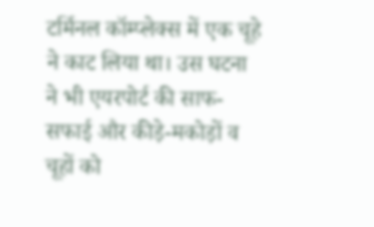टर्मिनल कॉम्प्लेक्स में एक चूहे ने काट लिया था। उस घटना ने भी एयरपोर्ट की साफ-सफाई और कीड़े-मकोड़ों व चूहों को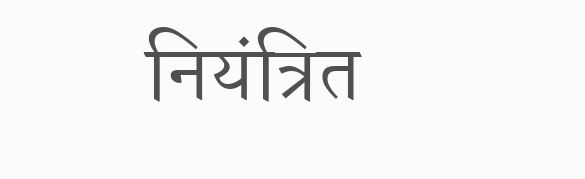नियंत्रित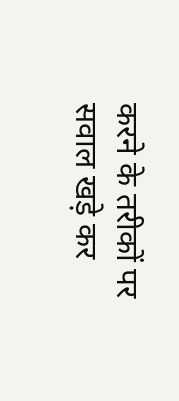करने के तरीकों पर सवाल खड़े कर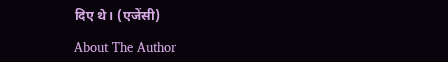दिए थे। (एजेंसी)

About The Author